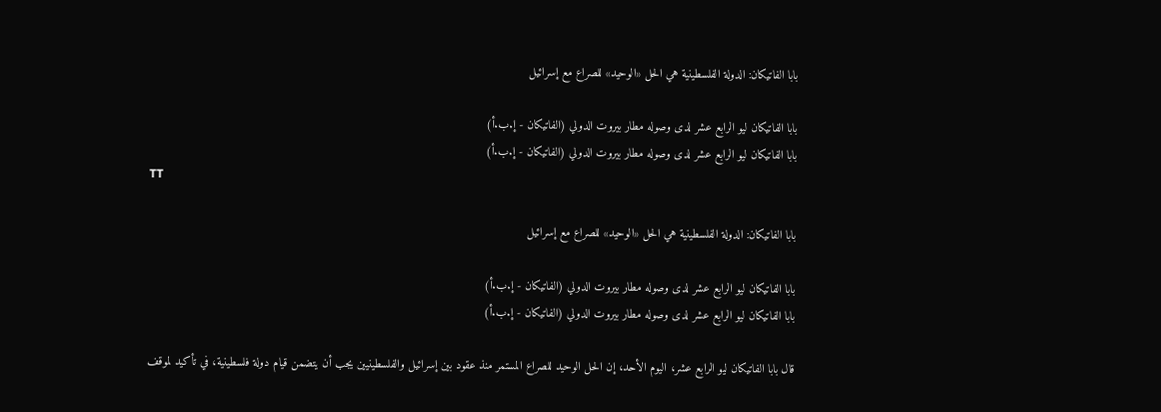بابا الفاتيكان: الدولة الفلسطينية هي الحل «الوحيد» للصراع مع إسرائيل

بابا الفاتيكان ليو الرابع عشر لدى وصوله مطار بيروت الدولي (الفاتيكان - إ.ب.أ)
بابا الفاتيكان ليو الرابع عشر لدى وصوله مطار بيروت الدولي (الفاتيكان - إ.ب.أ)
TT

بابا الفاتيكان: الدولة الفلسطينية هي الحل «الوحيد» للصراع مع إسرائيل

بابا الفاتيكان ليو الرابع عشر لدى وصوله مطار بيروت الدولي (الفاتيكان - إ.ب.أ)
بابا الفاتيكان ليو الرابع عشر لدى وصوله مطار بيروت الدولي (الفاتيكان - إ.ب.أ)

قال بابا الفاتيكان ليو الرابع عشر، اليوم الأحد، إن الحل الوحيد للصراع المستمر منذ عقود بين إسرائيل والفلسطينيين يجب أن يتضمن قيام دولة فلسطينية، في تأكيد لموقف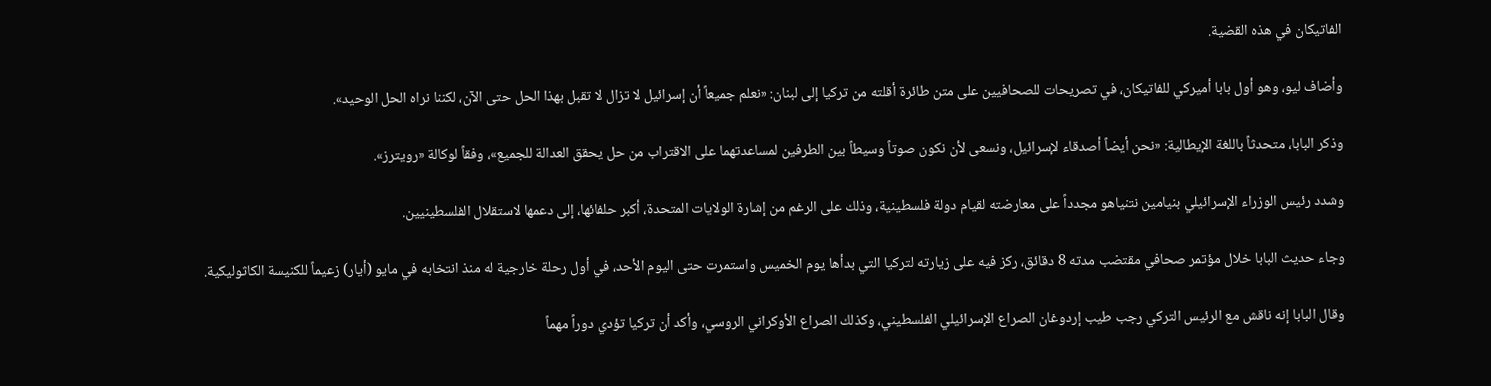الفاتيكان في هذه القضية.

وأضاف ليو، وهو أول بابا أميركي للفاتيكان، في تصريحات للصحافيين على متن طائرة أقلته من تركيا إلى لبنان: «نعلم جميعاً أن إسرائيل لا تزال لا تقبل بهذا الحل حتى الآن، لكننا نراه الحل الوحيد».

وذكر البابا، متحدثاً باللغة الإيطالية: «نحن أيضاً أصدقاء لإسرائيل، ونسعى لأن نكون صوتاً وسيطاً بين الطرفين لمساعدتهما على الاقتراب من حل يحقق العدالة للجميع»، وفقاً لوكالة «رويترز».

وشدد رئيس الوزراء الإسرائيلي بنيامين نتنياهو مجدداً على معارضته لقيام دولة فلسطينية، وذلك على الرغم من إشارة الولايات المتحدة، أكبر حلفائها، إلى دعمها لاستقلال الفلسطينيين.

وجاء حديث البابا خلال مؤتمر صحافي مقتضب مدته 8 دقائق، ركز فيه على زيارته لتركيا التي بدأها يوم الخميس واستمرت حتى اليوم الأحد، في أول رحلة خارجية له منذ انتخابه في مايو (أيار) زعيماً للكنيسة الكاثوليكية.

وقال البابا إنه ناقش مع الرئيس التركي رجب طيب إردوغان الصراع الإسرائيلي الفلسطيني، وكذلك الصراع الأوكراني الروسي، وأكد أن تركيا تؤدي دوراً مهماً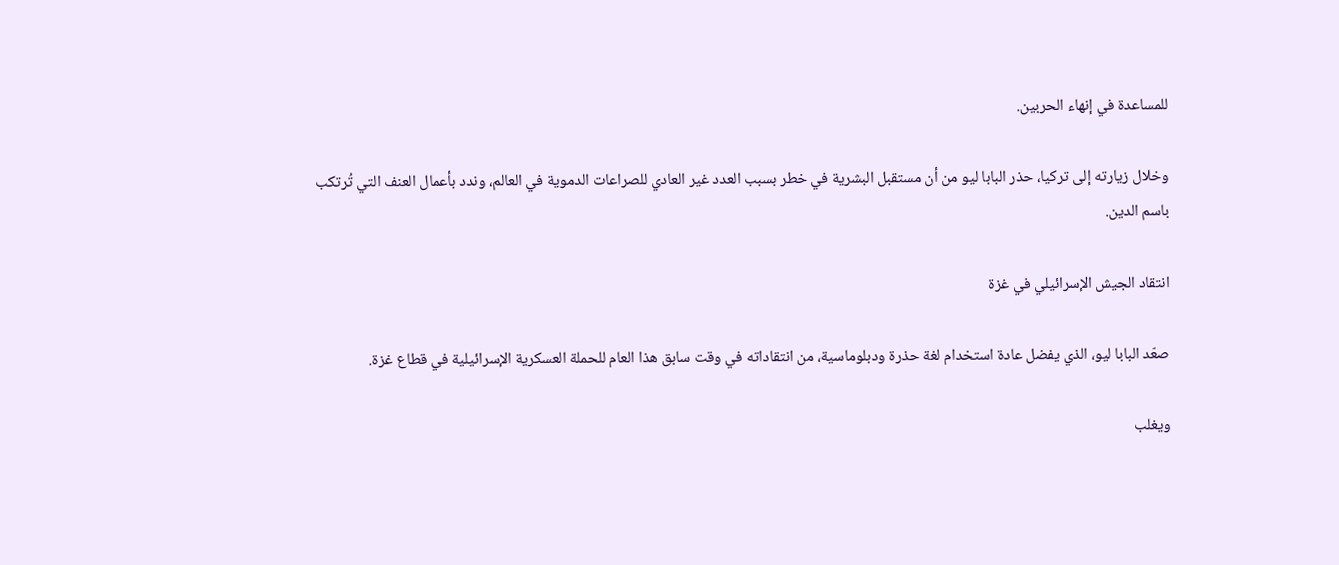للمساعدة في إنهاء الحربين.

وخلال زيارته إلى تركيا، حذر البابا ليو من أن مستقبل البشرية في خطر بسبب العدد غير العادي للصراعات الدموية في العالم، وندد بأعمال العنف التي تُرتكب باسم الدين.

انتقاد الجيش الإسرائيلي في غزة

صعّد البابا ليو، الذي يفضل عادة استخدام لغة حذرة ودبلوماسية، من انتقاداته في وقت سابق هذا العام للحملة العسكرية الإسرائيلية في قطاع غزة.

ويغلب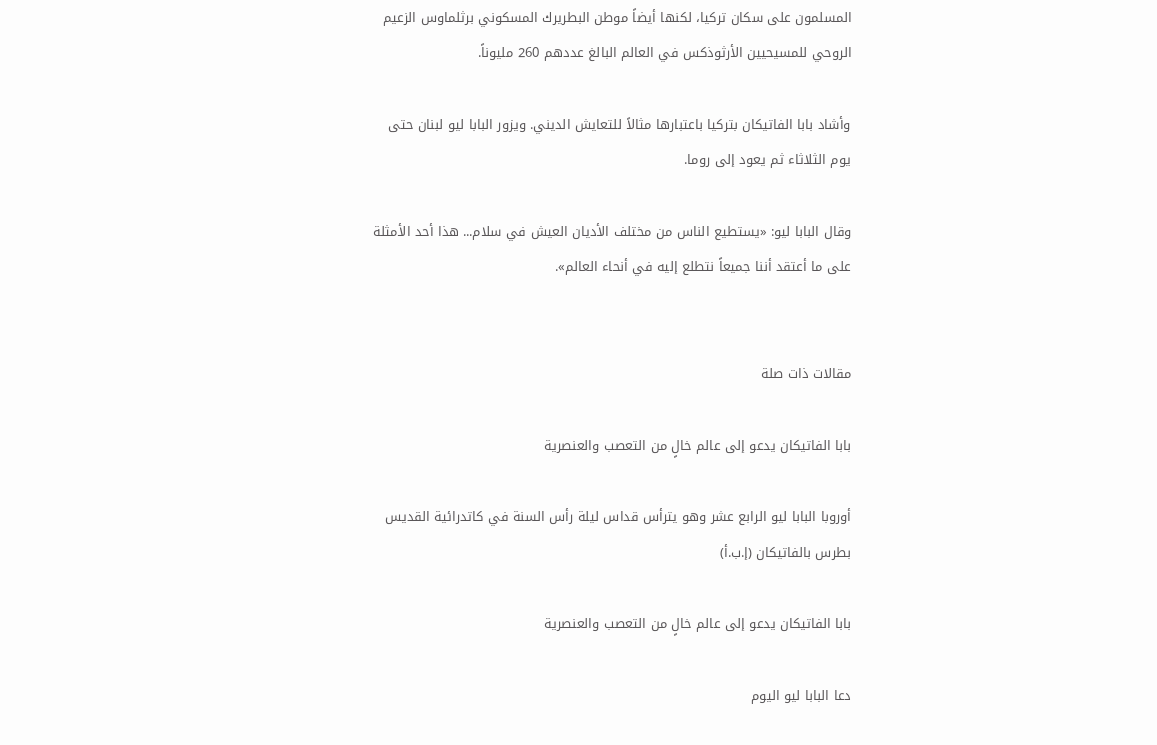المسلمون على سكان تركيا، لكنها أيضاً موطن البطريرك المسكوني برثلماوس الزعيم الروحي للمسيحيين الأرثوذكس في العالم البالغ عددهم 260 مليوناً.

وأشاد بابا الفاتيكان بتركيا باعتبارها مثالاً للتعايش الديني. ويزور البابا ليو لبنان حتى يوم الثلاثاء ثم يعود إلى روما.

وقال البابا ليو: «يستطيع الناس من مختلف الأديان العيش في سلام... هذا أحد الأمثلة على ما أعتقد أننا جميعاً نتطلع إليه في أنحاء العالم».


مقالات ذات صلة

بابا الفاتيكان يدعو إلى عالم خالٍ من التعصب والعنصرية

أوروبا البابا ليو الرابع عشر وهو يترأس قداس ليلة رأس السنة في كاتدرائية القديس بطرس بالفاتيكان (إ.ب.أ)

بابا الفاتيكان يدعو إلى عالم خالٍ من التعصب والعنصرية

دعا البابا ليو اليوم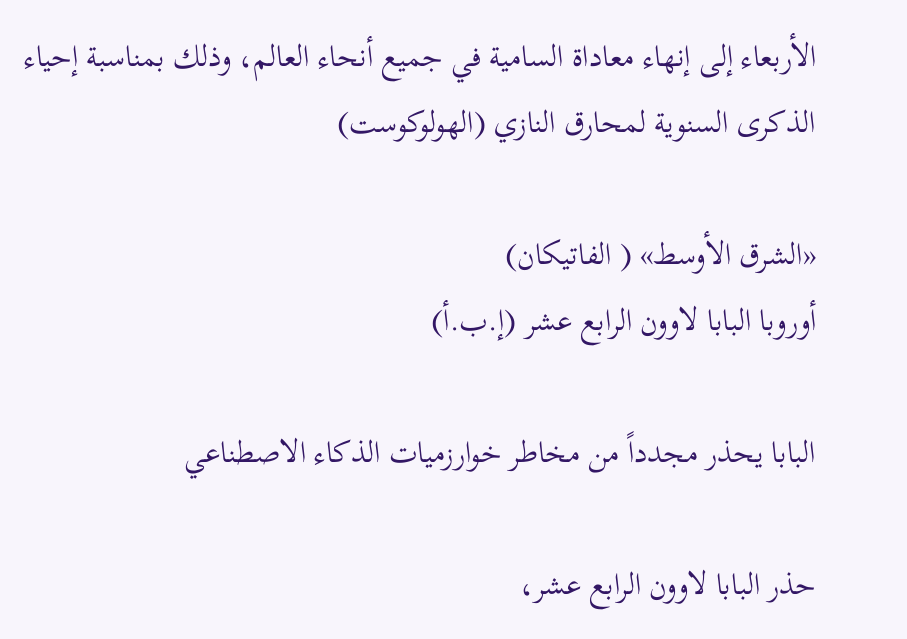الأربعاء إلى إنهاء معاداة السامية في جميع أنحاء العالم، وذلك بمناسبة إحياء الذكرى السنوية لمحارق النازي (الهولوكوست)

«الشرق الأوسط» ( الفاتيكان)
أوروبا البابا لاوون الرابع عشر (إ.ب.أ)

البابا يحذر مجدداً من مخاطر خوارزميات الذكاء الاصطناعي

حذر البابا لاوون الرابع عشر،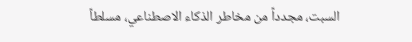السبت، مجدداً من مخاطر الذكاء الاصطناعي، مسلطاً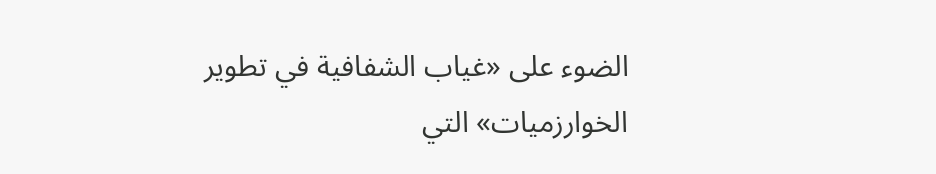الضوء على «غياب الشفافية في تطوير الخوارزميات» التي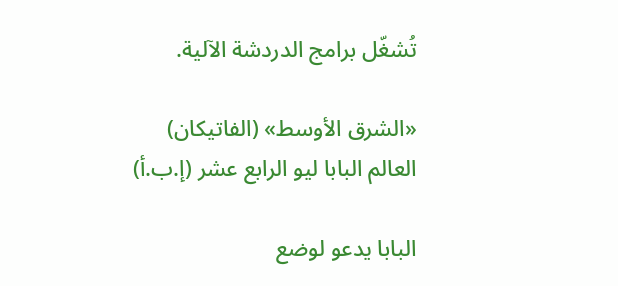تُشغّل برامج الدردشة الآلية.

«الشرق الأوسط» (الفاتيكان)
العالم البابا ليو الرابع عشر (إ.ب.أ)

البابا يدعو لوضع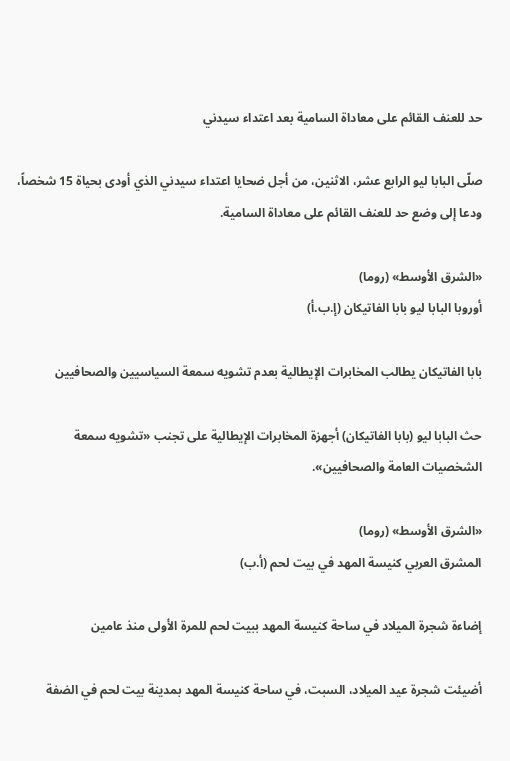حد للعنف القائم على معاداة السامية بعد اعتداء سيدني

صلّى البابا ليو الرابع عشر، الاثنين، من أجل ضحايا اعتداء سيدني الذي أودى بحياة 15 شخصاً، ودعا إلى وضع حد للعنف القائم على معاداة السامية.

«الشرق الأوسط» (روما)
أوروبا البابا ليو بابا الفاتيكان (إ.ب.أ)

بابا الفاتيكان يطالب المخابرات الإيطالية بعدم تشويه سمعة السياسيين والصحافيين

حث البابا ليو (بابا الفاتيكان) أجهزة المخابرات الإيطالية على تجنب «تشويه سمعة الشخصيات العامة والصحافيين».

«الشرق الأوسط» (روما)
المشرق العربي كنيسة المهد في بيت لحم (أ.ب)

إضاءة شجرة الميلاد في ساحة كنيسة المهد ببيت لحم للمرة الأولى منذ عامين

أضيئت شجرة عيد الميلاد، السبت، في ساحة كنيسة المهد بمدينة بيت لحم في الضفة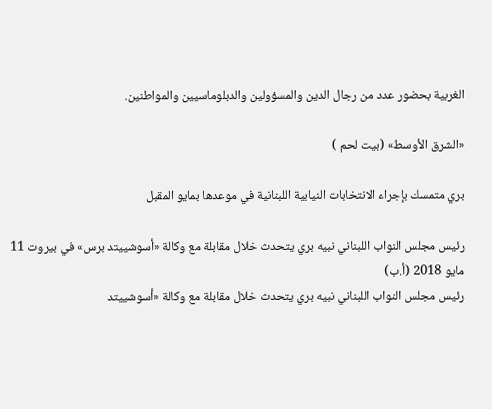الغربية بحضور عدد من رجال الدين والمسؤولين والدبلوماسيين والمواطنين.

«الشرق الأوسط» (بيت لحم )

بري متمسك بإجراء الانتخابات النيابية اللبنانية في موعدها بمايو المقبل

رئيس مجلس النواب اللبناني نبيه بري يتحدث خلال مقابلة مع وكالة «أسوشييتد برس» في بيروت 11 مايو 2018 (أ.ب)
رئيس مجلس النواب اللبناني نبيه بري يتحدث خلال مقابلة مع وكالة «أسوشييتد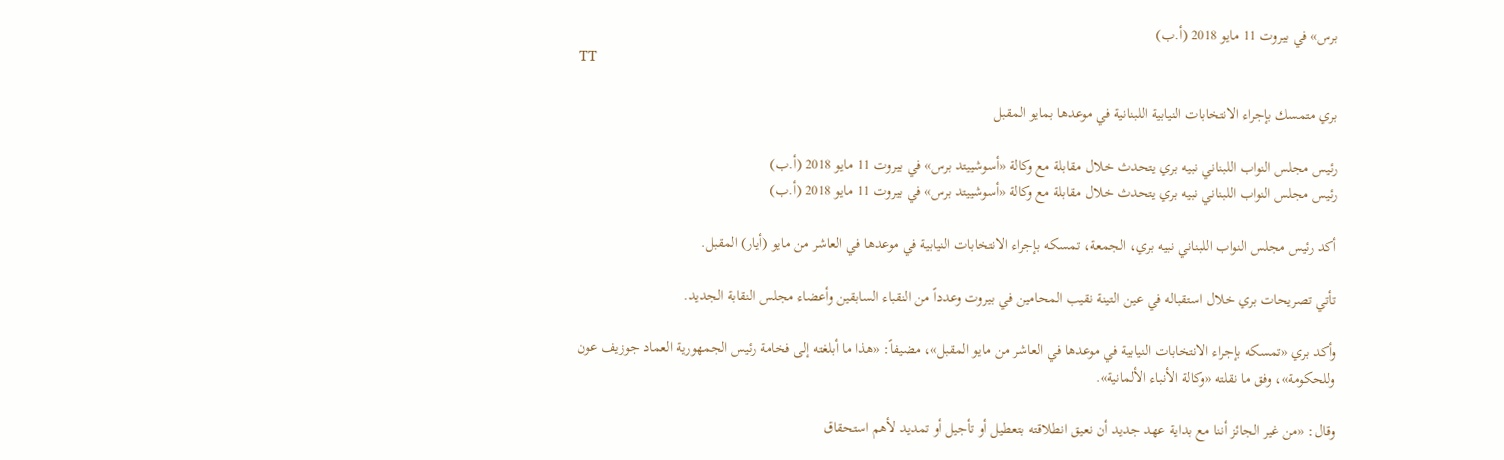برس» في بيروت 11 مايو 2018 (أ.ب)
TT

بري متمسك بإجراء الانتخابات النيابية اللبنانية في موعدها بمايو المقبل

رئيس مجلس النواب اللبناني نبيه بري يتحدث خلال مقابلة مع وكالة «أسوشييتد برس» في بيروت 11 مايو 2018 (أ.ب)
رئيس مجلس النواب اللبناني نبيه بري يتحدث خلال مقابلة مع وكالة «أسوشييتد برس» في بيروت 11 مايو 2018 (أ.ب)

أكد رئيس مجلس النواب اللبناني نبيه بري، الجمعة، تمسكه بإجراء الانتخابات النيابية في موعدها في العاشر من مايو (أيار) المقبل.

تأتي تصريحات بري خلال استقباله في عين التينة نقيب المحامين في بيروت وعدداً من النقباء السابقين وأعضاء مجلس النقابة الجديد.

وأكد بري «تمسكه بإجراء الانتخابات النيابية في موعدها في العاشر من مايو المقبل»، مضيفاً: «هذا ما أبلغته إلى فخامة رئيس الجمهورية العماد جوزيف عون وللحكومة»، وفق ما نقلته «وكالة الأنباء الألمانية».

وقال: «من غير الجائز أننا مع بداية عهد جديد أن نعيق انطلاقته بتعطيل أو تأجيل أو تمديد لأهم استحقاق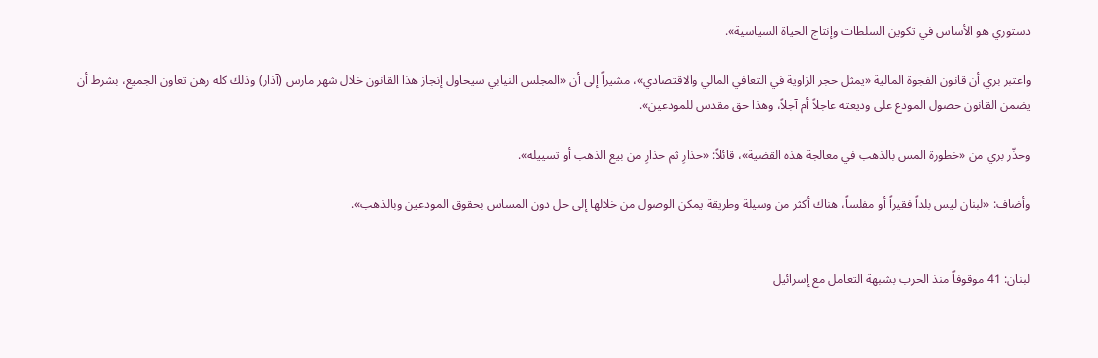دستوري هو الأساس في تكوين السلطات وإنتاج الحياة السياسية».

واعتبر بري أن قانون الفجوة المالية «يمثل حجر الزاوية في التعافي المالي والاقتصادي»، مشيراً إلى أن «المجلس النيابي سيحاول إنجاز هذا القانون خلال شهر مارس (آذار) وذلك كله رهن تعاون الجميع، بشرط أن يضمن القانون حصول المودع على وديعته عاجلاً أم آجلاً، وهذا حق مقدس للمودعين».

وحذّر بري من «خطورة المس بالذهب في معالجة هذه القضية»، قائلاً: «حذارِ ثم حذارِ من بيع الذهب أو تسييله».

وأضاف: «لبنان ليس بلداً فقيراً أو مفلساً، هناك أكثر من وسيلة وطريقة يمكن الوصول من خلالها إلى حل دون المساس بحقوق المودعين وبالذهب».


لبنان: 41 موقوفاً منذ الحرب بشبهة التعامل مع إسرائيل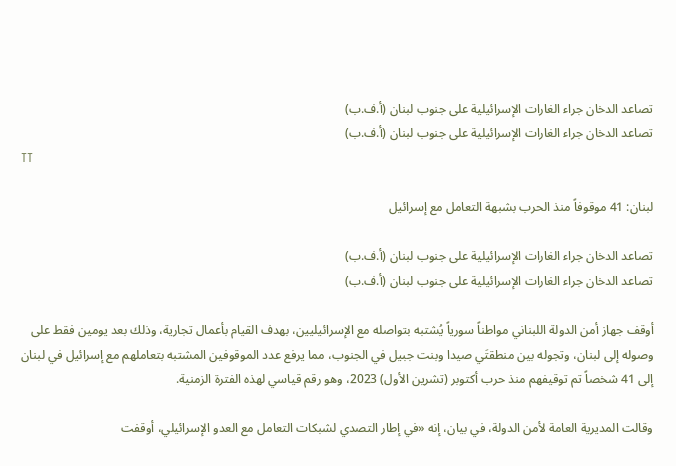تصاعد الدخان جراء الغارات الإسرائيلية على جنوب لبنان (أ.ف.ب)
تصاعد الدخان جراء الغارات الإسرائيلية على جنوب لبنان (أ.ف.ب)
TT

لبنان: 41 موقوفاً منذ الحرب بشبهة التعامل مع إسرائيل

تصاعد الدخان جراء الغارات الإسرائيلية على جنوب لبنان (أ.ف.ب)
تصاعد الدخان جراء الغارات الإسرائيلية على جنوب لبنان (أ.ف.ب)

أوقف جهاز أمن الدولة اللبناني مواطناً سورياً يُشتبه بتواصله مع الإسرائيليين، بهدف القيام بأعمال تجارية، وذلك بعد يومين فقط على وصوله إلى لبنان، وتجوله بين منطقتَي صيدا وبنت جبيل في الجنوب، مما يرفع عدد الموقوفين المشتبه بتعاملهم مع إسرائيل في لبنان إلى 41 شخصاً تم توقيفهم منذ حرب أكتوبر (تشرين الأول) 2023، وهو رقم قياسي لهذه الفترة الزمنية.

وقالت المديرية العامة لأمن الدولة، في بيان، إنه «في إطار التصدي لشبكات التعامل مع العدو الإسرائيلي، أوقفت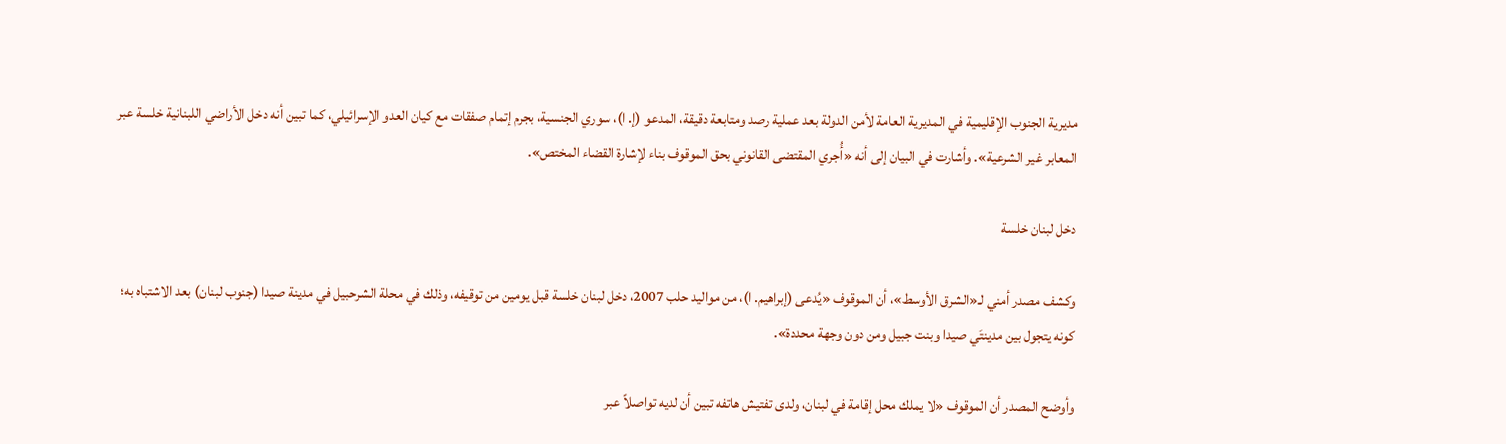مديرية الجنوب الإقليمية في المديرية العامة لأمن الدولة بعد عملية رصد ومتابعة دقيقة، المدعو (إ. ا)، سوري الجنسية، بجرم إتمام صفقات مع كيان العدو الإسرائيلي، كما تبين أنه دخل الأراضي اللبنانية خلسة عبر المعابر غير الشرعية». وأشارت في البيان إلى أنه «أُجري المقتضى القانوني بحق الموقوف بناء لإشارة القضاء المختص».

دخل لبنان خلسة

وكشف مصدر أمني لـ«الشرق الأوسط»، أن الموقوف «يُدعى (إبراهيم. ا)، من مواليد حلب 2007، دخل لبنان خلسة قبل يومين من توقيفه، وذلك في محلة الشرحبيل في مدينة صيدا (جنوب لبنان) بعد الاشتباه به؛ كونه يتجول بين مدينتَي صيدا وبنت جبيل ومن دون وجهة محددة».

وأوضح المصدر أن الموقوف «لا يملك محل إقامة في لبنان، ولدى تفتيش هاتفه تبين أن لديه تواصلاً عبر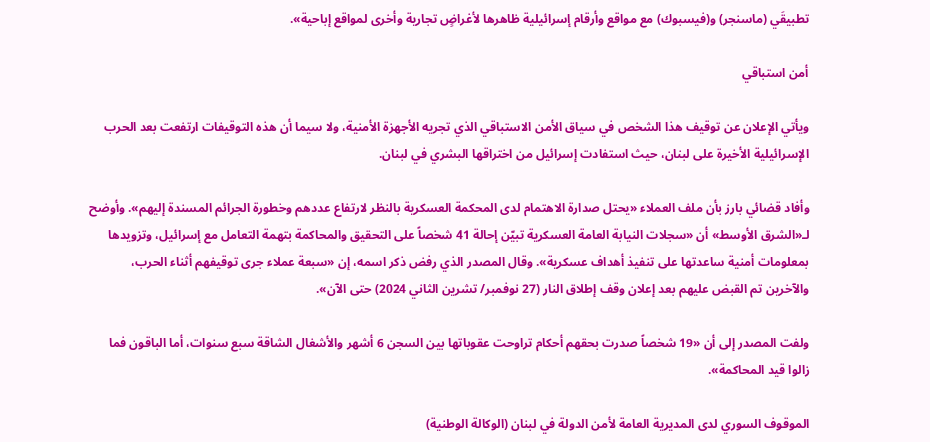تطبيقَي (ماسنجر) و(فيسبوك) مع مواقع وأرقام إسرائيلية ظاهرها لأغراضٍ تجارية وأخرى لمواقع إباحية».

أمن استباقي

ويأتي الإعلان عن توقيف هذا الشخص في سياق الأمن الاستباقي الذي تجريه الأجهزة الأمنية، ولا سيما أن هذه التوقيفات ارتفعت بعد الحرب الإسرائيلية الأخيرة على لبنان، حيث استفادت إسرائيل من اختراقها البشري في لبنان.

وأفاد قضائي بارز بأن ملف العملاء «يحتل صدارة الاهتمام لدى المحكمة العسكرية بالنظر لارتفاع عددهم وخطورة الجرائم المسندة إليهم». وأوضح لـ«الشرق الأوسط» أن «سجلات النيابة العامة العسكرية تبيّن إحالة 41 شخصاً على التحقيق والمحاكمة بتهمة التعامل مع إسرائيل، وتزويدها بمعلومات أمنية ساعدتها على تنفيذ أهداف عسكرية». وقال المصدر الذي رفض ذكر اسمه، إن «سبعة عملاء جرى توقيفهم أثناء الحرب، والآخرين تم القبض عليهم بعد إعلان وقف إطلاق النار (27 نوفمبر/ تشرين الثاني 2024) حتى الآن».

ولفت المصدر إلى أن «19 شخصاً صدرت بحقهم أحكام تراوحت عقوباتها بين السجن 6 أشهر والأشغال الشاقة سبع سنوات، أما الباقون فما زالوا قيد المحاكمة».

الموقوف السوري لدى المديرية العامة لأمن الدولة في لبنان (الوكالة الوطنية)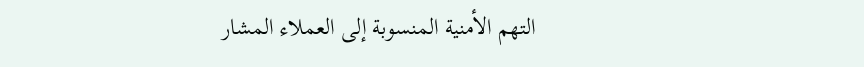التهم الأمنية المنسوبة إلى العملاء المشار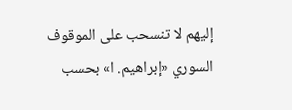إليهم لا تنسحب على الموقوف السوري «إبراهيم. ا» بحسب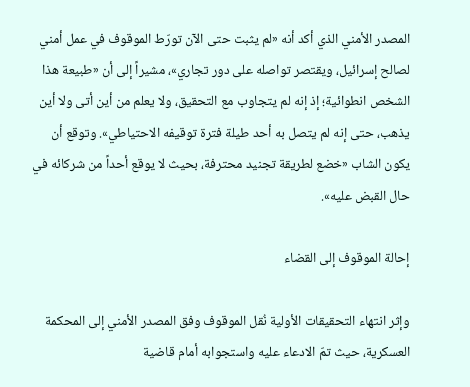المصدر الأمني الذي أكد أنه «لم يثبت حتى الآن تورّط الموقوف في عمل أمني لصالح إسرائيل، ويقتصر تواصله على دور تجاري»، مشيراً إلى أن «طبيعة هذا الشخص انطوائية؛ إذ إنه لم يتجاوب مع التحقيق، ولا يعلم من أين أتى ولا أين يذهب، حتى إنه لم يتصل به أحد طيلة فترة توقيفه الاحتياطي». وتوقع أن يكون الشاب «خضع لطريقة تجنيد محترفة، بحيث لا يوقع أحداً من شركائه في حال القبض عليه».

إحالة الموقوف إلى القضاء

وإثر انتهاء التحقيقات الأولية نُقل الموقوف وفق المصدر الأمني إلى المحكمة العسكرية، حيث تمّ الادعاء عليه واستجوابه أمام قاضية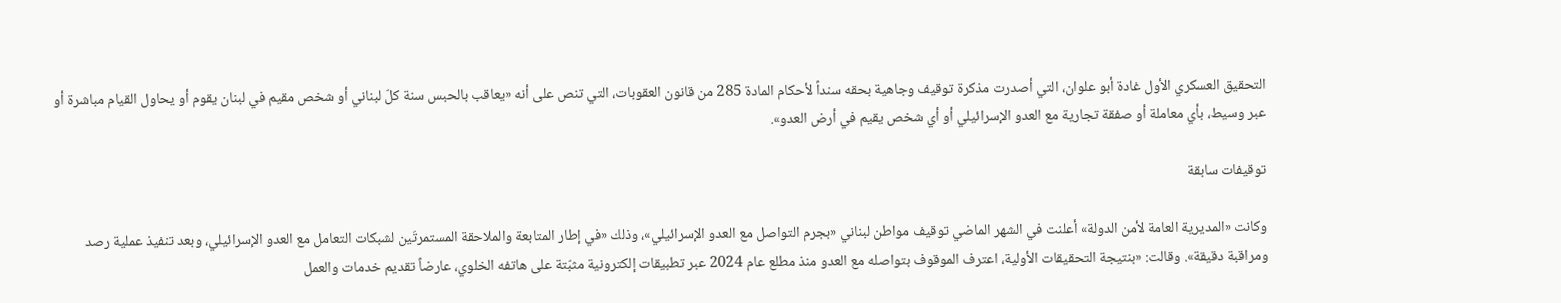التحقيق العسكري الأول غادة أبو علوان، التي أصدرت مذكرة توقيف وجاهية بحقه سنداً لأحكام المادة 285 من قانون العقوبات، التي تنص على أنه «يعاقب بالحبس سنة كلّ لبناني أو شخص مقيم في لبنان يقوم أو يحاول القيام مباشرة أو عبر وسيط، بأي معاملة أو صفقة تجارية مع العدو الإسرائيلي أو أي شخص يقيم في أرض العدو».

توقيفات سابقة

وكانت «المديرية العامة لأمن الدولة» أعلنت في الشهر الماضي توقيف مواطن لبناني «بجرم التواصل مع العدو الإسرائيلي»، وذلك «في إطار المتابعة والملاحقة المستمرتَين لشبكات التعامل مع العدو الإسرائيلي، وبعد تنفيذ عملية رصد ومراقبة دقيقة». وقالت: «بنتيجة التحقيقات الأولية، اعترف الموقوف بتواصله مع العدو منذ مطلع عام 2024 عبر تطبيقات إلكترونية مثبّتة على هاتفه الخلوي، عارضاً تقديم خدمات والعمل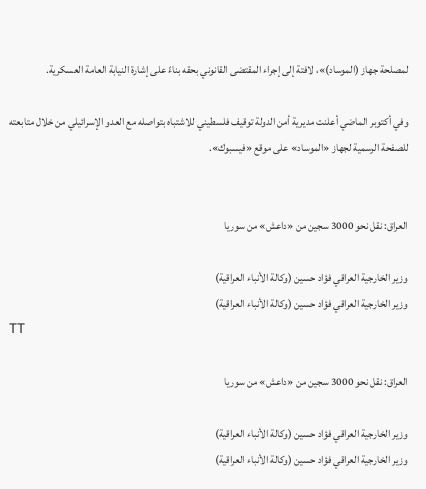لمصلحة جهاز (الموساد)»، لافتة إلى إجراء المقتضى القانوني بحقه بناءً على إشارة النيابة العامة العسكرية.

وفي أكتوبر الماضي أعلنت مديرية أمن الدولة توقيف فلسطيني للاشتباه بتواصله مع العدو الإسرائيلي من خلال متابعته للصفحة الرسمية لجهاز «الموساد» على موقع «فيسبوك».


العراق: نقل نحو 3000 سجين من «داعش» من سوريا

وزير الخارجية العراقي فؤاد حسين (وكالة الأنباء العراقية)
وزير الخارجية العراقي فؤاد حسين (وكالة الأنباء العراقية)
TT

العراق: نقل نحو 3000 سجين من «داعش» من سوريا

وزير الخارجية العراقي فؤاد حسين (وكالة الأنباء العراقية)
وزير الخارجية العراقي فؤاد حسين (وكالة الأنباء العراقية)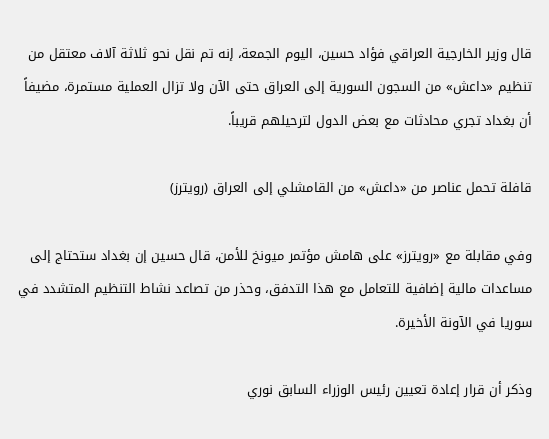قال وزير الخارجية العراقي فؤاد حسين، اليوم الجمعة، إنه تم نقل نحو ثلاثة آلاف معتقل من تنظيم «داعش» من السجون السورية إلى العراق حتى الآن ولا تزال العملية مستمرة، مضيفاً أن بغداد تجري محادثات مع بعض الدول لترحيلهم قريباً.

قافلة تحمل عناصر من «داعش» من القامشلي إلى العراق (رويترز)

وفي مقابلة مع «رويترز» على هامش مؤتمر ميونخ للأمن، قال حسين إن بغداد ستحتاج إلى مساعدات مالية إضافية للتعامل مع هذا التدفق، وحذر من تصاعد نشاط التنظيم المتشدد في سوريا في الآونة الأخيرة.

وذكر أن قرار إعادة تعيين رئيس الوزراء السابق نوري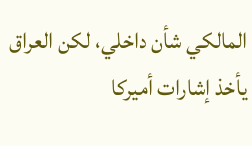المالكي شأن داخلي، لكن العراق يأخذ إشارات أميركا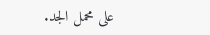على محمل الجد.